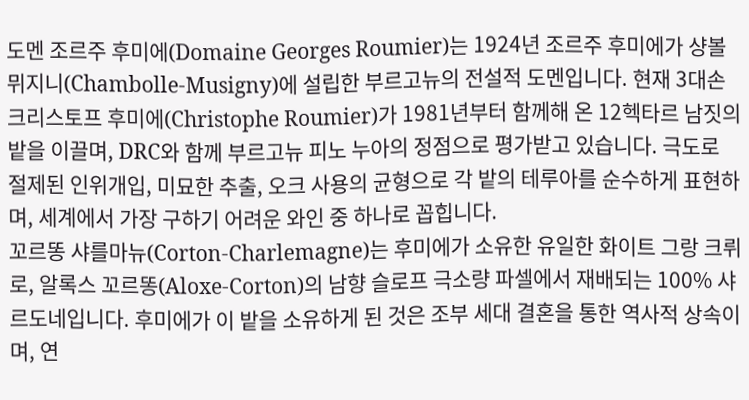도멘 조르주 후미에(Domaine Georges Roumier)는 1924년 조르주 후미에가 샹볼 뮈지니(Chambolle-Musigny)에 설립한 부르고뉴의 전설적 도멘입니다. 현재 3대손 크리스토프 후미에(Christophe Roumier)가 1981년부터 함께해 온 12헥타르 남짓의 밭을 이끌며, DRC와 함께 부르고뉴 피노 누아의 정점으로 평가받고 있습니다. 극도로 절제된 인위개입, 미묘한 추출, 오크 사용의 균형으로 각 밭의 테루아를 순수하게 표현하며, 세계에서 가장 구하기 어려운 와인 중 하나로 꼽힙니다.
꼬르똥 샤를마뉴(Corton-Charlemagne)는 후미에가 소유한 유일한 화이트 그랑 크뤼로, 알록스 꼬르똥(Aloxe-Corton)의 남향 슬로프 극소량 파셀에서 재배되는 100% 샤르도네입니다. 후미에가 이 밭을 소유하게 된 것은 조부 세대 결혼을 통한 역사적 상속이며, 연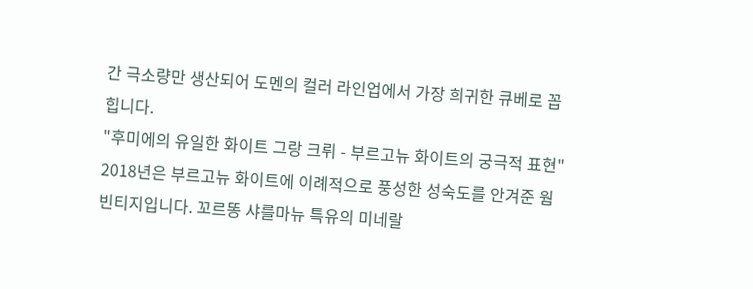간 극소량만 생산되어 도멘의 컬러 라인업에서 가장 희귀한 큐베로 꼽힙니다.
"후미에의 유일한 화이트 그랑 크뤼 - 부르고뉴 화이트의 궁극적 표현"
2018년은 부르고뉴 화이트에 이례적으로 풍성한 성숙도를 안겨준 웜 빈티지입니다. 꼬르똥 샤를마뉴 특유의 미네랄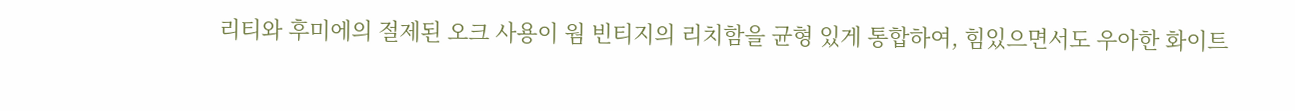리티와 후미에의 절제된 오크 사용이 웜 빈티지의 리치함을 균형 있게 통합하여, 힘있으면서도 우아한 화이트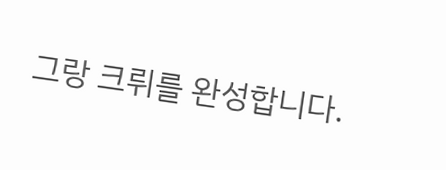그랑 크뤼를 완성합니다.